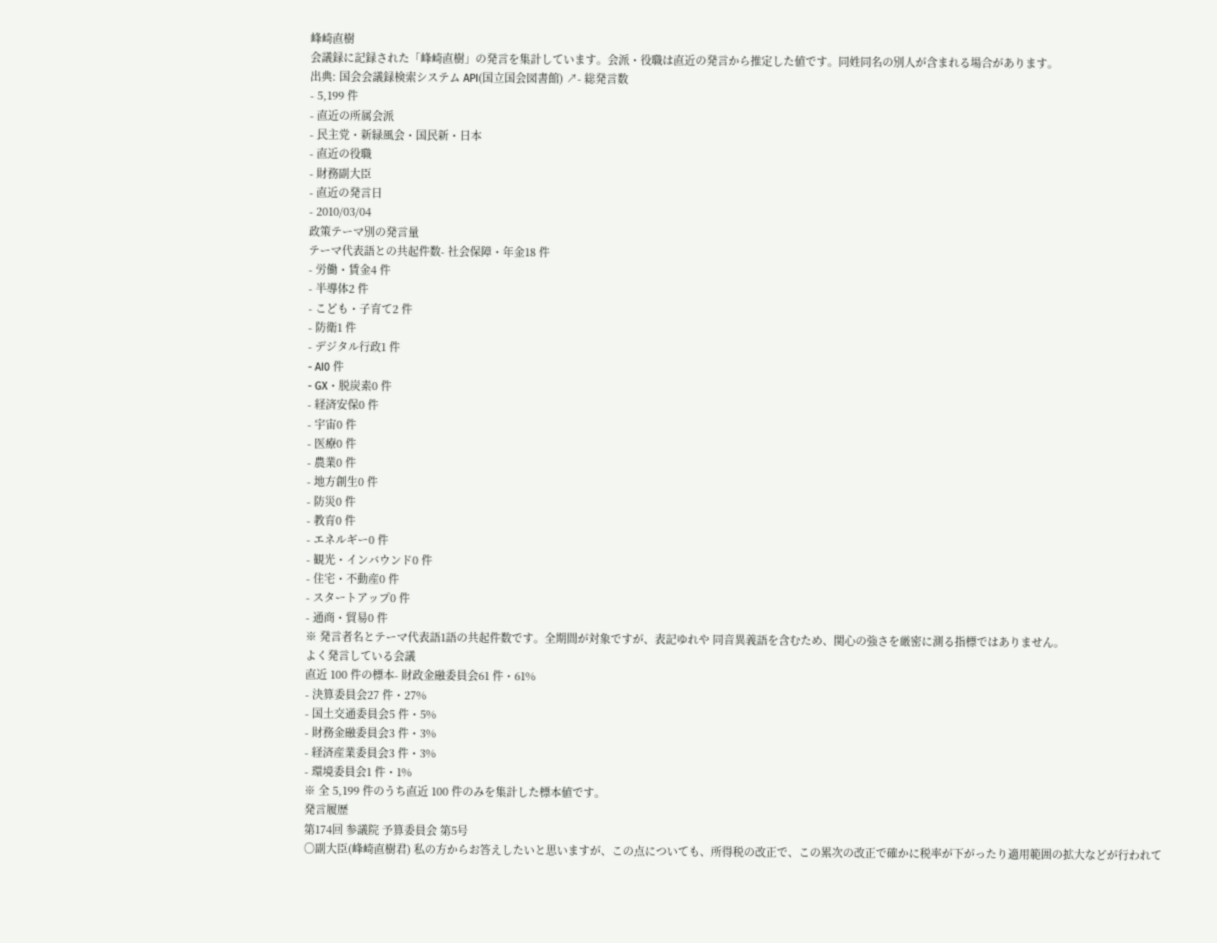峰崎直樹
会議録に記録された「峰崎直樹」の発言を集計しています。会派・役職は直近の発言から推定した値です。同姓同名の別人が含まれる場合があります。
出典: 国会会議録検索システム API(国立国会図書館) ↗- 総発言数
- 5,199 件
- 直近の所属会派
- 民主党・新緑風会・国民新・日本
- 直近の役職
- 財務副大臣
- 直近の発言日
- 2010/03/04
政策テーマ別の発言量
テーマ代表語との共起件数- 社会保障・年金18 件
- 労働・賃金4 件
- 半導体2 件
- こども・子育て2 件
- 防衛1 件
- デジタル行政1 件
- AI0 件
- GX・脱炭素0 件
- 経済安保0 件
- 宇宙0 件
- 医療0 件
- 農業0 件
- 地方創生0 件
- 防災0 件
- 教育0 件
- エネルギー0 件
- 観光・インバウンド0 件
- 住宅・不動産0 件
- スタートアップ0 件
- 通商・貿易0 件
※ 発言者名とテーマ代表語1語の共起件数です。全期間が対象ですが、表記ゆれや 同音異義語を含むため、関心の強さを厳密に測る指標ではありません。
よく発言している会議
直近 100 件の標本- 財政金融委員会61 件・61%
- 決算委員会27 件・27%
- 国土交通委員会5 件・5%
- 財務金融委員会3 件・3%
- 経済産業委員会3 件・3%
- 環境委員会1 件・1%
※ 全 5,199 件のうち直近 100 件のみを集計した標本値です。
発言履歴
第174回 参議院 予算委員会 第5号
○副大臣(峰崎直樹君) 私の方からお答えしたいと思いますが、この点についても、所得税の改正で、この累次の改正で確かに税率が下がったり適用範囲の拡大などが行われて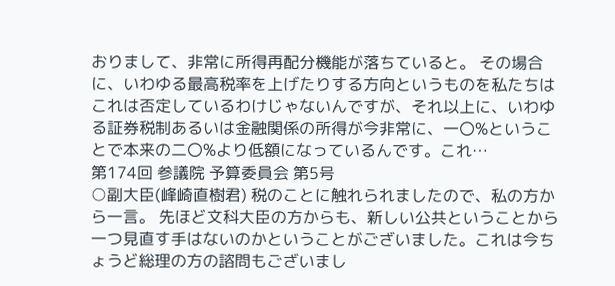おりまして、非常に所得再配分機能が落ちていると。 その場合に、いわゆる最高税率を上げたりする方向というものを私たちはこれは否定しているわけじゃないんですが、それ以上に、いわゆる証券税制あるいは金融関係の所得が今非常に、一〇%ということで本来の二〇%より低額になっているんです。これ…
第174回 参議院 予算委員会 第5号
○副大臣(峰崎直樹君) 税のことに触れられましたので、私の方から一言。 先ほど文科大臣の方からも、新しい公共ということから一つ見直す手はないのかということがございました。これは今ちょうど総理の方の諮問もございまし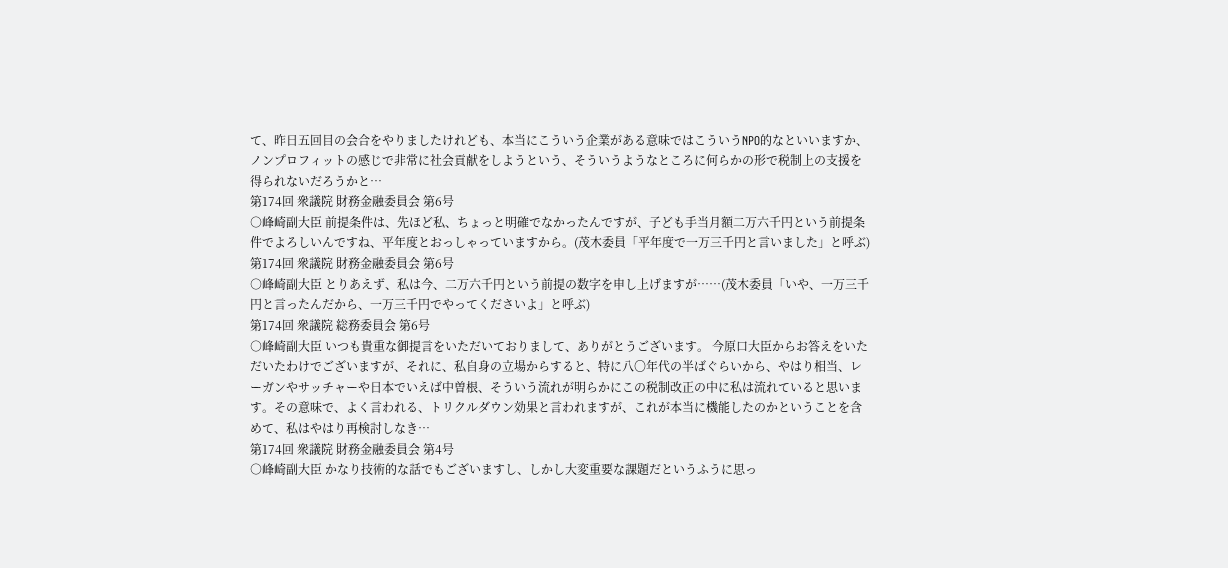て、昨日五回目の会合をやりましたけれども、本当にこういう企業がある意味ではこういうNPO的なといいますか、ノンプロフィットの感じで非常に社会貢献をしようという、そういうようなところに何らかの形で税制上の支援を得られないだろうかと…
第174回 衆議院 財務金融委員会 第6号
○峰崎副大臣 前提条件は、先ほど私、ちょっと明確でなかったんですが、子ども手当月額二万六千円という前提条件でよろしいんですね、平年度とおっしゃっていますから。(茂木委員「平年度で一万三千円と言いました」と呼ぶ)
第174回 衆議院 財務金融委員会 第6号
○峰崎副大臣 とりあえず、私は今、二万六千円という前提の数字を申し上げますが……(茂木委員「いや、一万三千円と言ったんだから、一万三千円でやってくださいよ」と呼ぶ)
第174回 衆議院 総務委員会 第6号
○峰崎副大臣 いつも貴重な御提言をいただいておりまして、ありがとうございます。 今原口大臣からお答えをいただいたわけでございますが、それに、私自身の立場からすると、特に八〇年代の半ばぐらいから、やはり相当、レーガンやサッチャーや日本でいえば中曽根、そういう流れが明らかにこの税制改正の中に私は流れていると思います。その意味で、よく言われる、トリクルダウン効果と言われますが、これが本当に機能したのかということを含めて、私はやはり再検討しなき…
第174回 衆議院 財務金融委員会 第4号
○峰崎副大臣 かなり技術的な話でもございますし、しかし大変重要な課題だというふうに思っ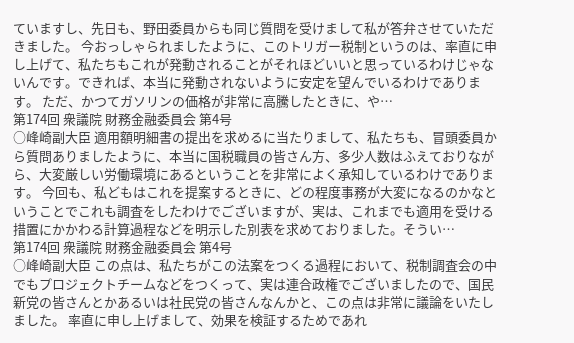ていますし、先日も、野田委員からも同じ質問を受けまして私が答弁させていただきました。 今おっしゃられましたように、このトリガー税制というのは、率直に申し上げて、私たちもこれが発動されることがそれほどいいと思っているわけじゃないんです。できれば、本当に発動されないように安定を望んでいるわけであります。 ただ、かつてガソリンの価格が非常に高騰したときに、や…
第174回 衆議院 財務金融委員会 第4号
○峰崎副大臣 適用額明細書の提出を求めるに当たりまして、私たちも、冒頭委員から質問ありましたように、本当に国税職員の皆さん方、多少人数はふえておりながら、大変厳しい労働環境にあるということを非常によく承知しているわけであります。 今回も、私どもはこれを提案するときに、どの程度事務が大変になるのかなということでこれも調査をしたわけでございますが、実は、これまでも適用を受ける措置にかかわる計算過程などを明示した別表を求めておりました。そうい…
第174回 衆議院 財務金融委員会 第4号
○峰崎副大臣 この点は、私たちがこの法案をつくる過程において、税制調査会の中でもプロジェクトチームなどをつくって、実は連合政権でございましたので、国民新党の皆さんとかあるいは社民党の皆さんなんかと、この点は非常に議論をいたしました。 率直に申し上げまして、効果を検証するためであれ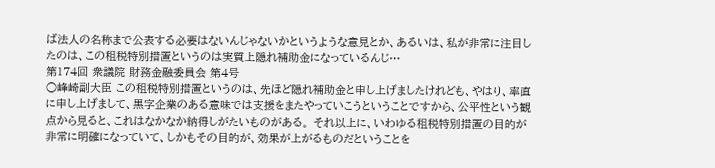ば法人の名称まで公表する必要はないんじゃないかというような意見とか、あるいは、私が非常に注目したのは、この租税特別措置というのは実質上隠れ補助金になっているんじ…
第174回 衆議院 財務金融委員会 第4号
○峰崎副大臣 この租税特別措置というのは、先ほど隠れ補助金と申し上げましたけれども、やはり、率直に申し上げまして、黒字企業のある意味では支援をまたやっていこうということですから、公平性という観点から見ると、これはなかなか納得しがたいものがある。 それ以上に、いわゆる租税特別措置の目的が非常に明確になっていて、しかもその目的が、効果が上がるものだということを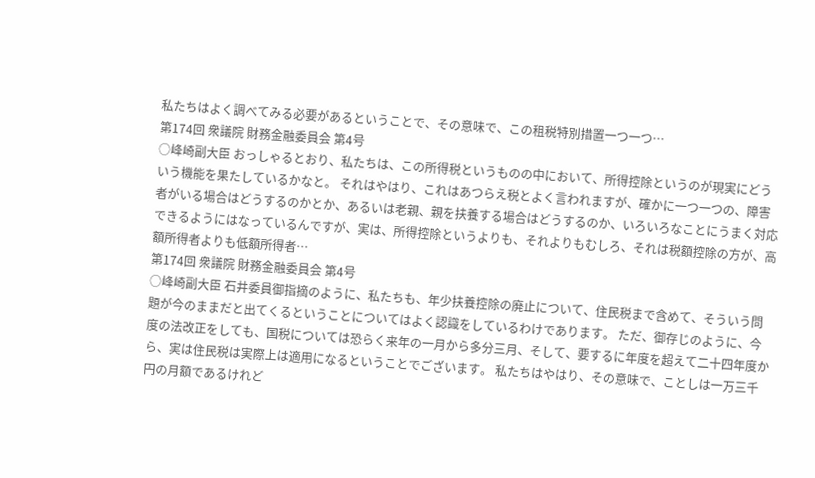私たちはよく調べてみる必要があるということで、その意味で、この租税特別措置一つ一つ…
第174回 衆議院 財務金融委員会 第4号
○峰崎副大臣 おっしゃるとおり、私たちは、この所得税というものの中において、所得控除というのが現実にどういう機能を果たしているかなと。 それはやはり、これはあつらえ税とよく言われますが、確かに一つ一つの、障害者がいる場合はどうするのかとか、あるいは老親、親を扶養する場合はどうするのか、いろいろなことにうまく対応できるようにはなっているんですが、実は、所得控除というよりも、それよりもむしろ、それは税額控除の方が、高額所得者よりも低額所得者…
第174回 衆議院 財務金融委員会 第4号
○峰崎副大臣 石井委員御指摘のように、私たちも、年少扶養控除の廃止について、住民税まで含めて、そういう問題が今のままだと出てくるということについてはよく認識をしているわけであります。 ただ、御存じのように、今度の法改正をしても、国税については恐らく来年の一月から多分三月、そして、要するに年度を超えて二十四年度から、実は住民税は実際上は適用になるということでございます。 私たちはやはり、その意味で、ことしは一万三千円の月額であるけれど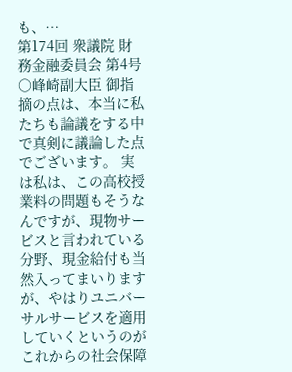も、…
第174回 衆議院 財務金融委員会 第4号
○峰崎副大臣 御指摘の点は、本当に私たちも論議をする中で真剣に議論した点でございます。 実は私は、この高校授業料の問題もそうなんですが、現物サービスと言われている分野、現金給付も当然入ってまいりますが、やはりユニバーサルサービスを適用していくというのがこれからの社会保障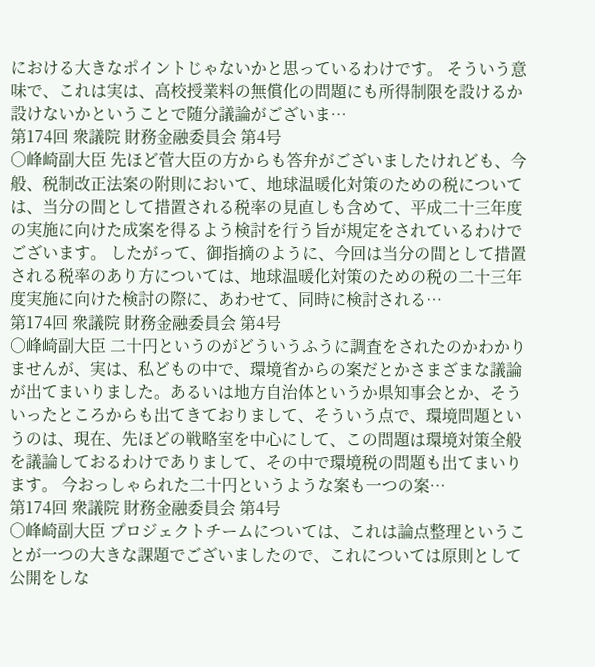における大きなポイントじゃないかと思っているわけです。 そういう意味で、これは実は、高校授業料の無償化の問題にも所得制限を設けるか設けないかということで随分議論がございま…
第174回 衆議院 財務金融委員会 第4号
○峰崎副大臣 先ほど菅大臣の方からも答弁がございましたけれども、今般、税制改正法案の附則において、地球温暖化対策のための税については、当分の間として措置される税率の見直しも含めて、平成二十三年度の実施に向けた成案を得るよう検討を行う旨が規定をされているわけでございます。 したがって、御指摘のように、今回は当分の間として措置される税率のあり方については、地球温暖化対策のための税の二十三年度実施に向けた検討の際に、あわせて、同時に検討される…
第174回 衆議院 財務金融委員会 第4号
○峰崎副大臣 二十円というのがどういうふうに調査をされたのかわかりませんが、実は、私どもの中で、環境省からの案だとかさまざまな議論が出てまいりました。あるいは地方自治体というか県知事会とか、そういったところからも出てきておりまして、そういう点で、環境問題というのは、現在、先ほどの戦略室を中心にして、この問題は環境対策全般を議論しておるわけでありまして、その中で環境税の問題も出てまいります。 今おっしゃられた二十円というような案も一つの案…
第174回 衆議院 財務金融委員会 第4号
○峰崎副大臣 プロジェクトチームについては、これは論点整理ということが一つの大きな課題でございましたので、これについては原則として公開をしな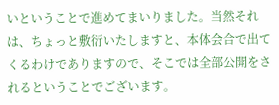いということで進めてまいりました。当然それは、ちょっと敷衍いたしますと、本体会合で出てくるわけでありますので、そこでは全部公開をされるということでございます。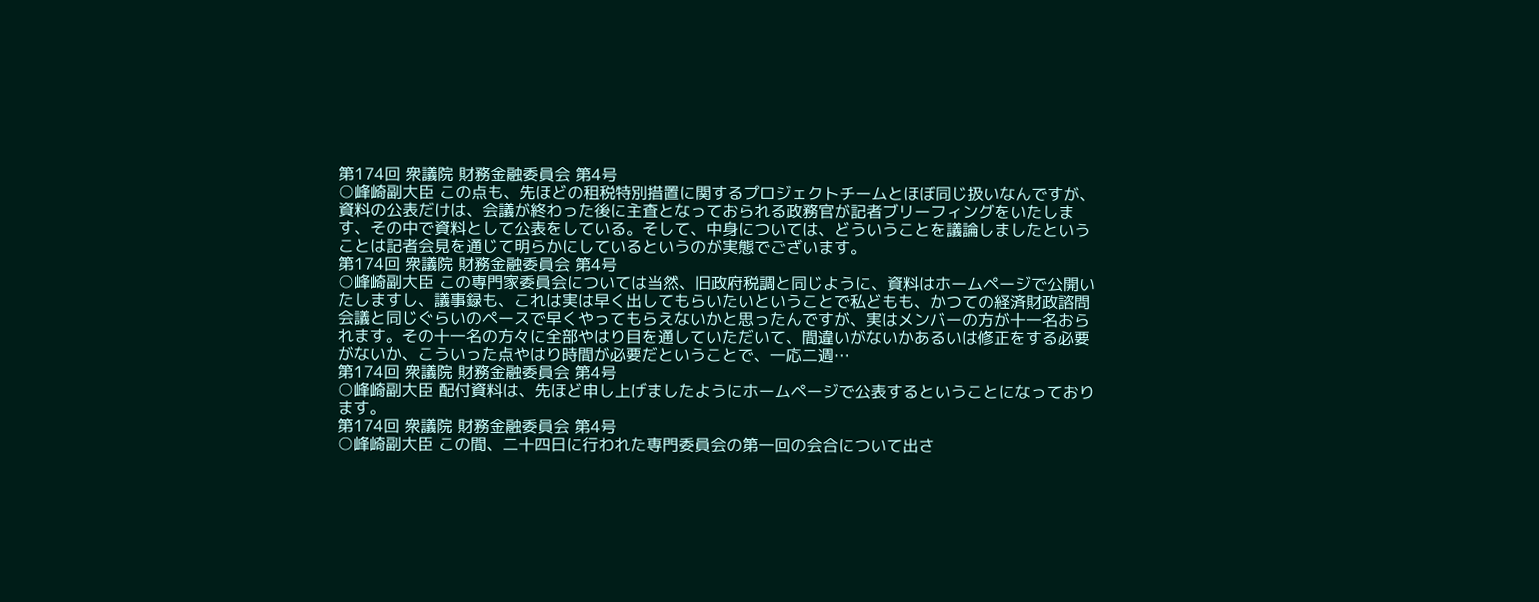第174回 衆議院 財務金融委員会 第4号
○峰崎副大臣 この点も、先ほどの租税特別措置に関するプロジェクトチームとほぼ同じ扱いなんですが、資料の公表だけは、会議が終わった後に主査となっておられる政務官が記者ブリーフィングをいたします、その中で資料として公表をしている。そして、中身については、どういうことを議論しましたということは記者会見を通じて明らかにしているというのが実態でございます。
第174回 衆議院 財務金融委員会 第4号
○峰崎副大臣 この専門家委員会については当然、旧政府税調と同じように、資料はホームページで公開いたしますし、議事録も、これは実は早く出してもらいたいということで私どもも、かつての経済財政諮問会議と同じぐらいのペースで早くやってもらえないかと思ったんですが、実はメンバーの方が十一名おられます。その十一名の方々に全部やはり目を通していただいて、間違いがないかあるいは修正をする必要がないか、こういった点やはり時間が必要だということで、一応二週…
第174回 衆議院 財務金融委員会 第4号
○峰崎副大臣 配付資料は、先ほど申し上げましたようにホームページで公表するということになっております。
第174回 衆議院 財務金融委員会 第4号
○峰崎副大臣 この間、二十四日に行われた専門委員会の第一回の会合について出さ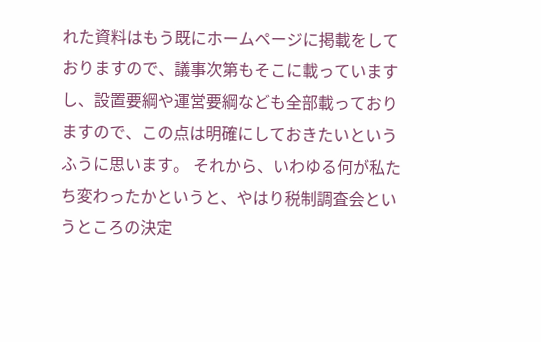れた資料はもう既にホームページに掲載をしておりますので、議事次第もそこに載っていますし、設置要綱や運営要綱なども全部載っておりますので、この点は明確にしておきたいというふうに思います。 それから、いわゆる何が私たち変わったかというと、やはり税制調査会というところの決定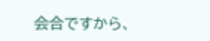会合ですから、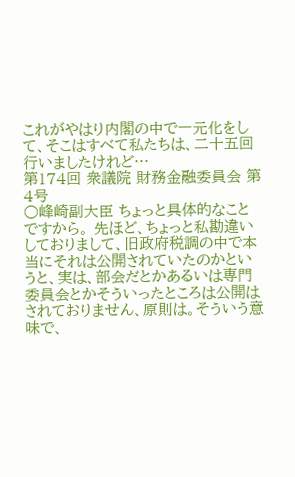これがやはり内閣の中で一元化をして、そこはすべて私たちは、二十五回行いましたけれど…
第174回 衆議院 財務金融委員会 第4号
○峰崎副大臣 ちょっと具体的なことですから。 先ほど、ちょっと私勘違いしておりまして、旧政府税調の中で本当にそれは公開されていたのかというと、実は、部会だとかあるいは専門委員会とかそういったところは公開はされておりません、原則は。そういう意味で、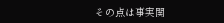その点は事実関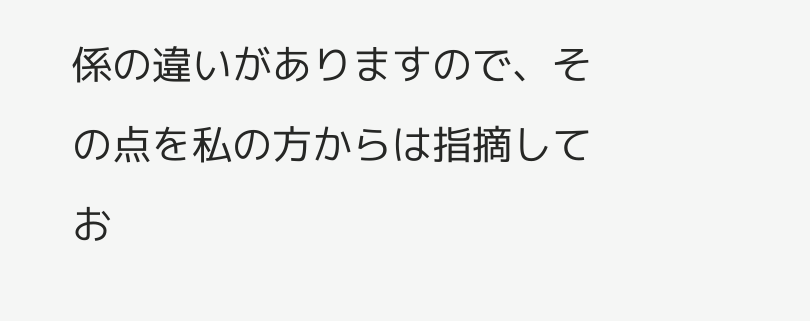係の違いがありますので、その点を私の方からは指摘してお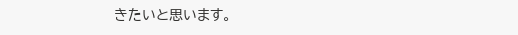きたいと思います。